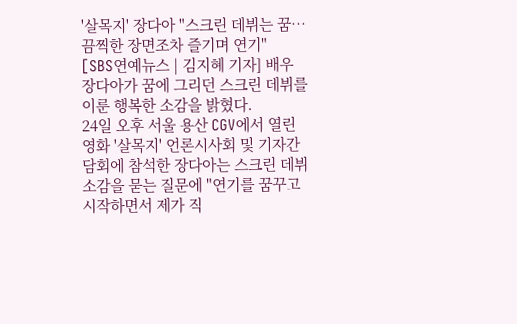'살목지' 장다아 "스크린 데뷔는 꿈…끔찍한 장면조차 즐기며 연기"
[SBS연예뉴스 | 김지혜 기자] 배우 장다아가 꿈에 그리던 스크린 데뷔를 이룬 행복한 소감을 밝혔다.
24일 오후 서울 용산 CGV에서 열린 영화 '살목지' 언론시사회 및 기자간담회에 참석한 장다아는 스크린 데뷔 소감을 묻는 질문에 "연기를 꿈꾸고 시작하면서 제가 직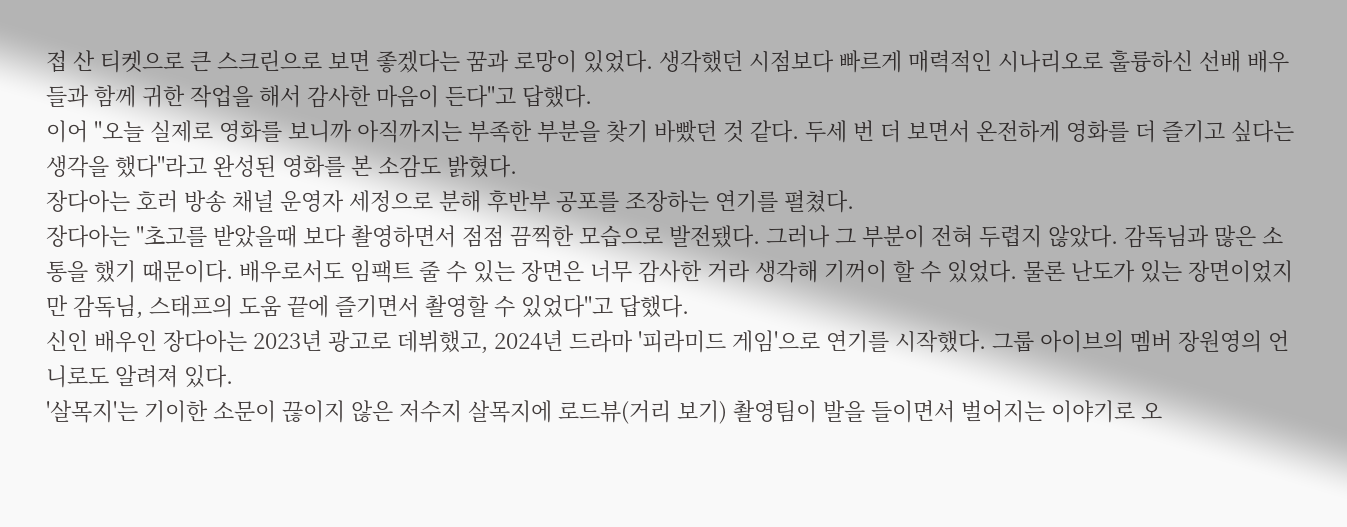접 산 티켓으로 큰 스크린으로 보면 좋겠다는 꿈과 로망이 있었다. 생각했던 시점보다 빠르게 매력적인 시나리오로 훌륭하신 선배 배우들과 함께 귀한 작업을 해서 감사한 마음이 든다"고 답했다.
이어 "오늘 실제로 영화를 보니까 아직까지는 부족한 부분을 찾기 바빴던 것 같다. 두세 번 더 보면서 온전하게 영화를 더 즐기고 싶다는 생각을 했다"라고 완성된 영화를 본 소감도 밝혔다.
장다아는 호러 방송 채널 운영자 세정으로 분해 후반부 공포를 조장하는 연기를 펼쳤다.
장다아는 "초고를 받았을때 보다 촬영하면서 점점 끔찍한 모습으로 발전됐다. 그러나 그 부분이 전혀 두렵지 않았다. 감독님과 많은 소통을 했기 때문이다. 배우로서도 임팩트 줄 수 있는 장면은 너무 감사한 거라 생각해 기꺼이 할 수 있었다. 물론 난도가 있는 장면이었지만 감독님, 스태프의 도움 끝에 즐기면서 촬영할 수 있었다"고 답했다.
신인 배우인 장다아는 2023년 광고로 데뷔했고, 2024년 드라마 '피라미드 게임'으로 연기를 시작했다. 그룹 아이브의 멤버 장원영의 언니로도 알려져 있다.
'살목지'는 기이한 소문이 끊이지 않은 저수지 살목지에 로드뷰(거리 보기) 촬영팀이 발을 들이면서 벌어지는 이야기로 오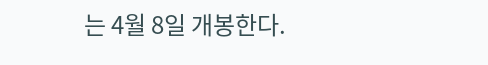는 4월 8일 개봉한다.